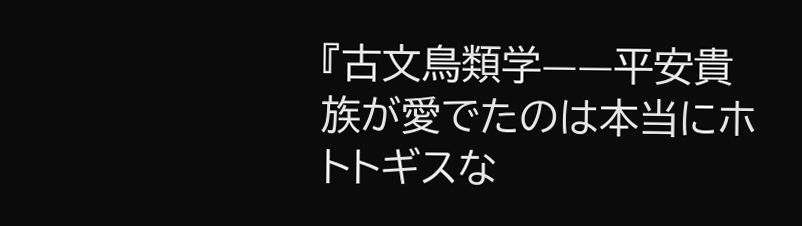『古文鳥類学——平安貴族が愛でたのは本当にホトトギスな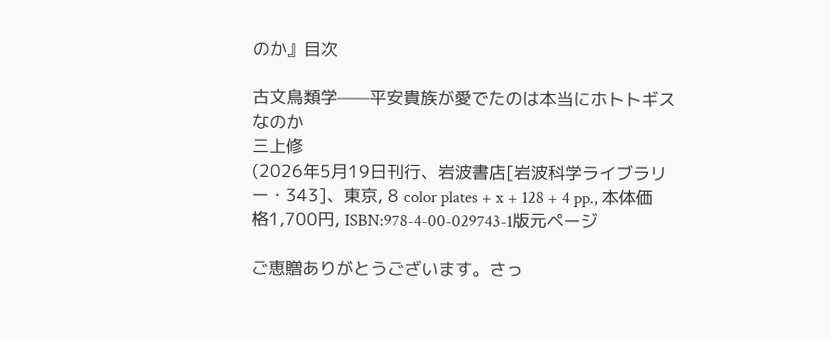のか』目次

古文鳥類学——平安貴族が愛でたのは本当にホトトギスなのか
三上修
(2026年5月19日刊行、岩波書店[岩波科学ライブラリー・343]、東京, 8 color plates + x + 128 + 4 pp., 本体価格1,700円, ISBN:978-4-00-029743-1版元ページ

ご恵贈ありがとうございます。さっ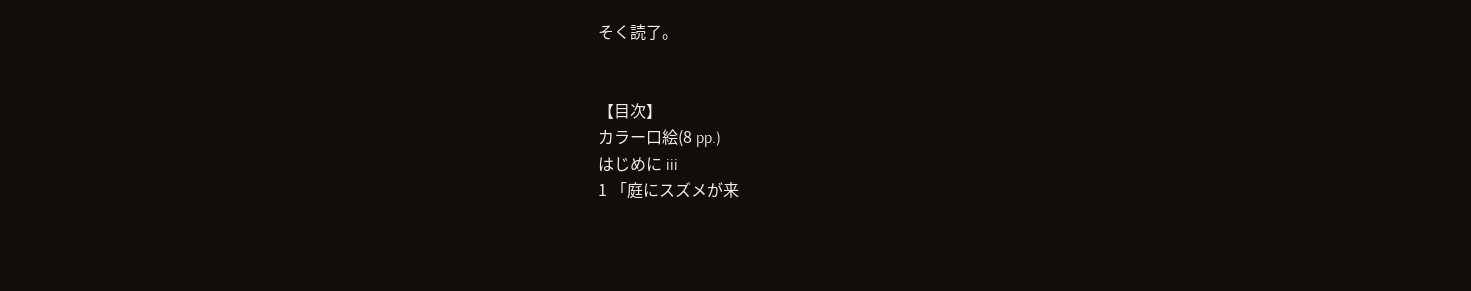そく読了。


【目次】
カラー口絵(8 pp.)
はじめに iii
1 「庭にスズメが来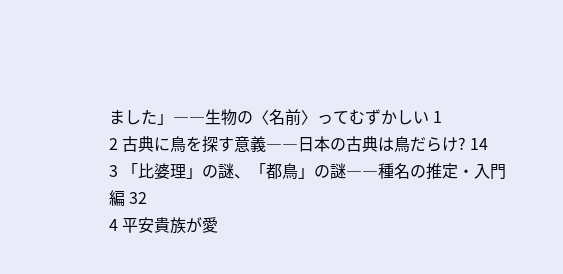ました」――生物の〈名前〉ってむずかしい 1
2 古典に鳥を探す意義――日本の古典は鳥だらけ? 14
3 「比婆理」の謎、「都鳥」の謎――種名の推定・入門編 32
4 平安貴族が愛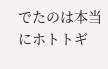でたのは本当にホトトギ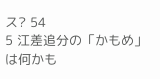ス? 54
5 江差追分の「かもめ」は何かも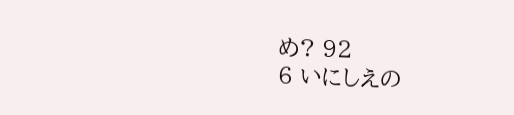め? 92
6 いにしえの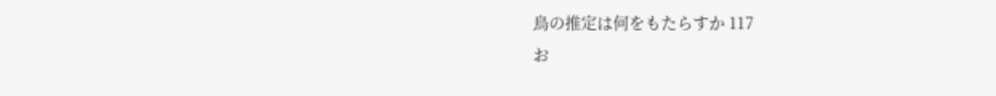鳥の推定は何をもたらすか 117
お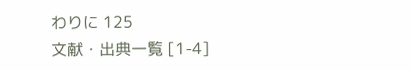わりに 125
文献・出典一覧 [1-4]